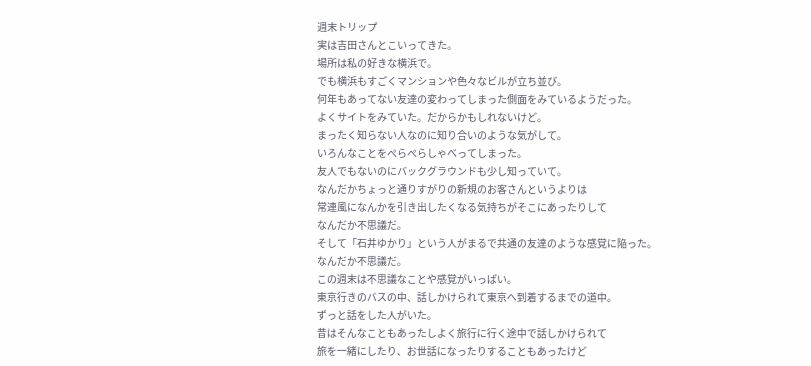週末トリップ
実は吉田さんとこいってきた。
場所は私の好きな横浜で。
でも横浜もすごくマンションや色々なビルが立ち並び。
何年もあってない友達の変わってしまった側面をみているようだった。
よくサイトをみていた。だからかもしれないけど。
まったく知らない人なのに知り合いのような気がして。
いろんなことをぺらぺらしゃべってしまった。
友人でもないのにバックグラウンドも少し知っていて。
なんだかちょっと通りすがりの新規のお客さんというよりは
常連風になんかを引き出したくなる気持ちがそこにあったりして
なんだか不思議だ。
そして「石井ゆかり」という人がまるで共通の友達のような感覚に陥った。
なんだか不思議だ。
この週末は不思議なことや感覚がいっぱい。
東京行きのバスの中、話しかけられて東京へ到着するまでの道中。
ずっと話をした人がいた。
昔はそんなこともあったしよく旅行に行く途中で話しかけられて
旅を一緒にしたり、お世話になったりすることもあったけど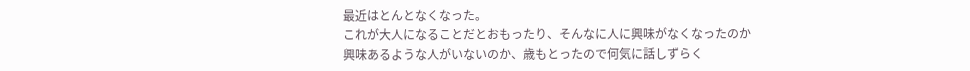最近はとんとなくなった。
これが大人になることだとおもったり、そんなに人に興味がなくなったのか
興味あるような人がいないのか、歳もとったので何気に話しずらく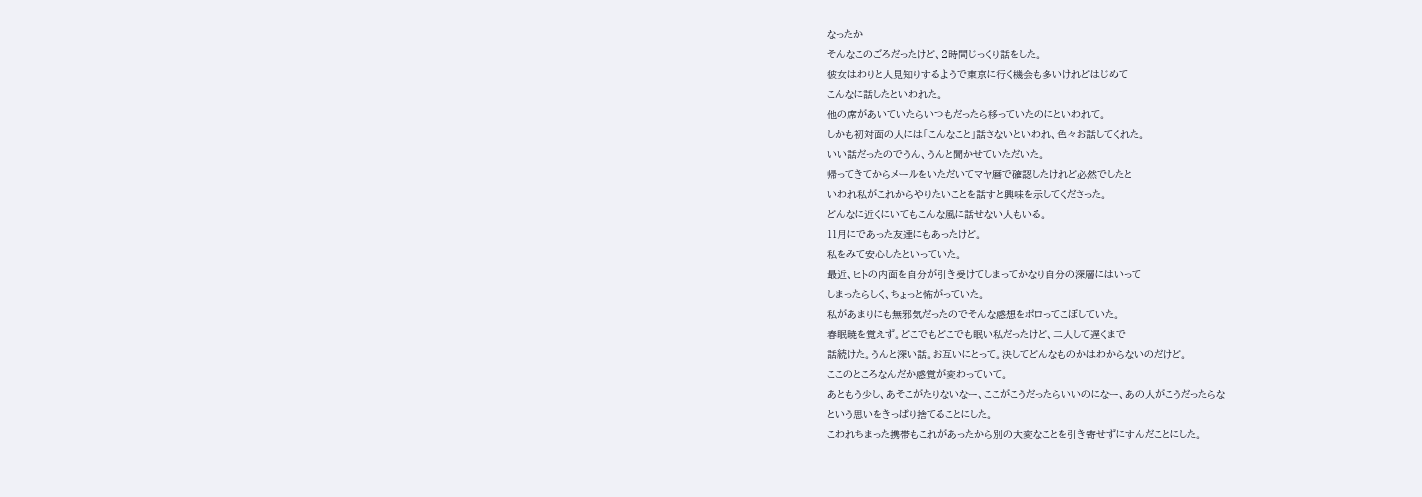なったか
そんなこのごろだったけど、2時間じっくり話をした。
彼女はわりと人見知りするようで東京に行く機会も多いけれどはじめて
こんなに話したといわれた。
他の席があいていたらいつもだったら移っていたのにといわれて。
しかも初対面の人には「こんなこと」話さないといわれ、色々お話してくれた。
いい話だったのでうん、うんと聞かせていただいた。
帰ってきてからメールをいただいてマヤ暦で確認したけれど必然でしたと
いわれ私がこれからやりたいことを話すと興味を示してくださった。
どんなに近くにいてもこんな風に話せない人もいる。
11月にであった友達にもあったけど。
私をみて安心したといっていた。
最近、ヒトの内面を自分が引き受けてしまってかなり自分の深層にはいって
しまったらしく、ちょっと怖がっていた。
私があまりにも無邪気だったのでそんな感想をポロってこぼしていた。
春眠暁を覚えず。どこでもどこでも眠い私だったけど、二人して遅くまで
話続けた。うんと深い話。お互いにとって。決してどんなものかはわからないのだけど。
ここのところなんだか感覚が変わっていて。
あともう少し、あそこがたりないなー、ここがこうだったらいいのになー、あの人がこうだったらな
という思いをきっぱり捨てることにした。
こわれちまった携帯もこれがあったから別の大変なことを引き寄せずにすんだことにした。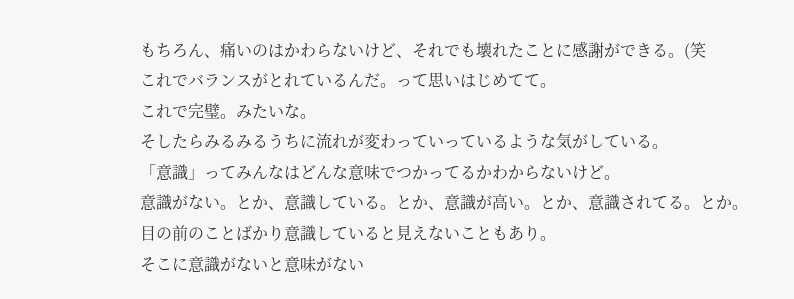もちろん、痛いのはかわらないけど、それでも壊れたことに感謝ができる。(笑
これでバランスがとれているんだ。って思いはじめてて。
これで完璧。みたいな。
そしたらみるみるうちに流れが変わっていっているような気がしている。
「意識」ってみんなはどんな意味でつかってるかわからないけど。
意識がない。とか、意識している。とか、意識が高い。とか、意識されてる。とか。
目の前のことばかり意識していると見えないこともあり。
そこに意識がないと意味がない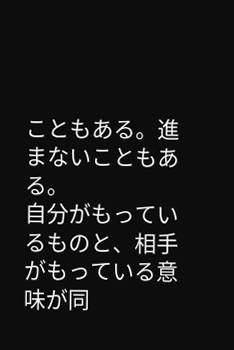こともある。進まないこともある。
自分がもっているものと、相手がもっている意味が同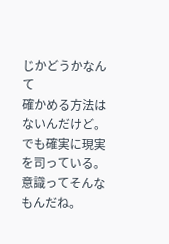じかどうかなんて
確かめる方法はないんだけど。
でも確実に現実を司っている。
意識ってそんなもんだね。